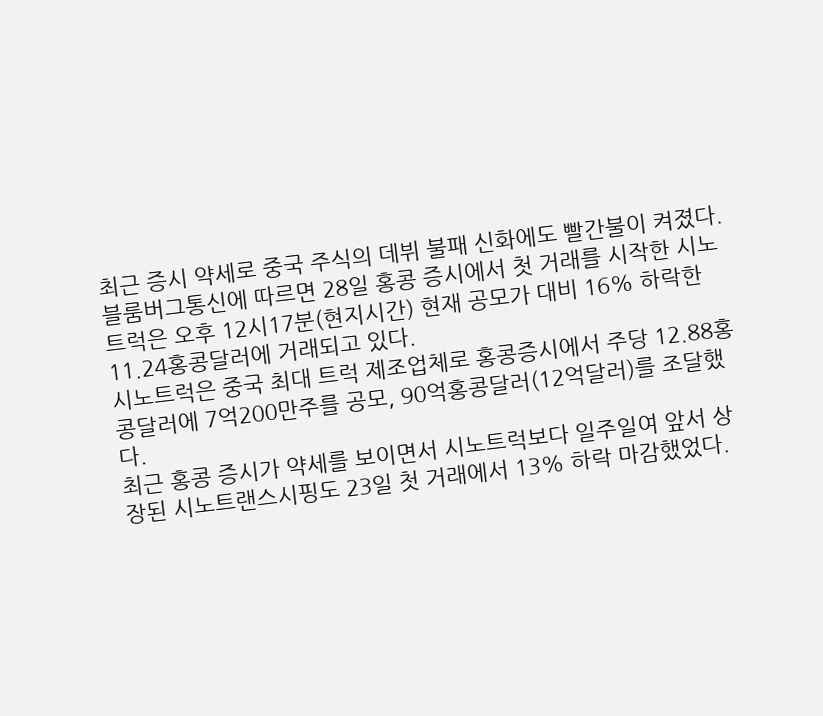최근 증시 약세로 중국 주식의 데뷔 불패 신화에도 빨간불이 켜졌다.
블룸버그통신에 따르면 28일 홍콩 증시에서 첫 거래를 시작한 시노트럭은 오후 12시17분(현지시간) 현재 공모가 대비 16% 하락한 11.24홍콩달러에 거래되고 있다.
시노트럭은 중국 최대 트럭 제조업체로 홍콩증시에서 주당 12.88홍콩달러에 7억200만주를 공모, 90억홍콩달러(12억달러)를 조달했다.
최근 홍콩 증시가 약세를 보이면서 시노트럭보다 일주일여 앞서 상장된 시노트랜스시핑도 23일 첫 거래에서 13% 하락 마감했었다.